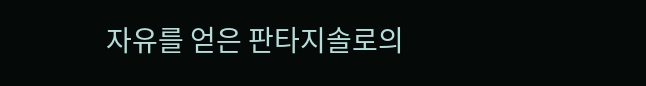자유를 얻은 판타지솔로의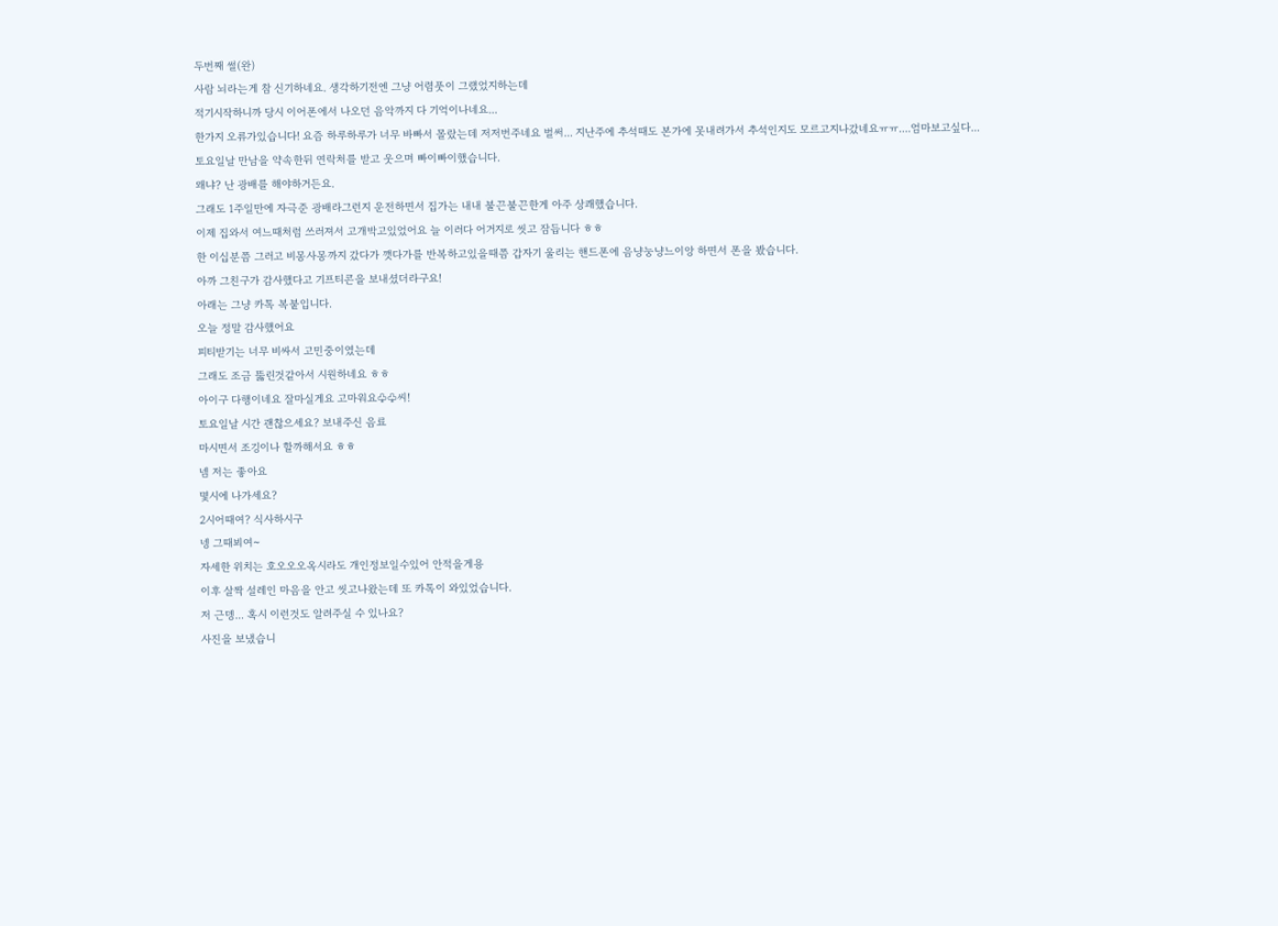두번째 썰(완)
사람 뇌라는게 참 신기하네요. 생각하기전엔 그냥 어렴풋이 그랬었지하는데
적기시작하니까 당시 이어폰에서 나오던 음악까지 다 기억이나네요...
한가지 오류가있습니다! 요즘 하루하루가 너무 바빠서 몰랐는데 저저번주네요 벌써... 지난주에 추석때도 본가에 못내려가서 추석인지도 모르고지나갔네요ㅠㅠ....엄마보고싶다...
토요일날 만남을 약속한뒤 연락처를 받고 웃으며 빠이빠이했습니다.
왜냐? 난 광배를 해야하거든요.
그래도 1주일만에 자극준 광배라그런지 운전하면서 집가는 내내 불끈불끈한게 아주 상쾌했습니다.
이제 집와서 여느때처럼 쓰러져서 고개박고있었어요 늘 이러다 어거지로 씻고 잠듭니다 ㅎㅎ
한 이십분쯤 그러고 비몽사몽까지 갔다가 깻다가를 반복하고있을때쯤 갑자기 울리는 핸드폰에 음냥눙냥느이앙 하면서 폰을 봤습니다.
아까 그친구가 감사했다고 기프티콘을 보내셨더라구요!
아래는 그냥 카톡 복붙입니다.
오늘 정말 감사했어요
피티받기는 너무 비싸서 고민중이였는데
그래도 조금 뚫린것같아서 시원하네요 ㅎㅎ
아이구 다행이네요 잘마실게요 고마워요♧♧씨!
토요일날 시간 괜찮으세요? 보내주신 음료
마시면서 조깅이나 할까해서요 ㅎㅎ
넴 저는 좋아요
몇시에 나가세요?
2시어때여? 식사하시구
넹 그때뵈여~
자세한 위치는 호오오오옥시라도 개인정보일수있어 안적을게용
이후 살짝 설레인 마음을 안고 씻고나왔는데 또 카톡이 와있었습니다.
저 근뎅... 혹시 이런것도 알려주실 수 있나요?
사진을 보냈습니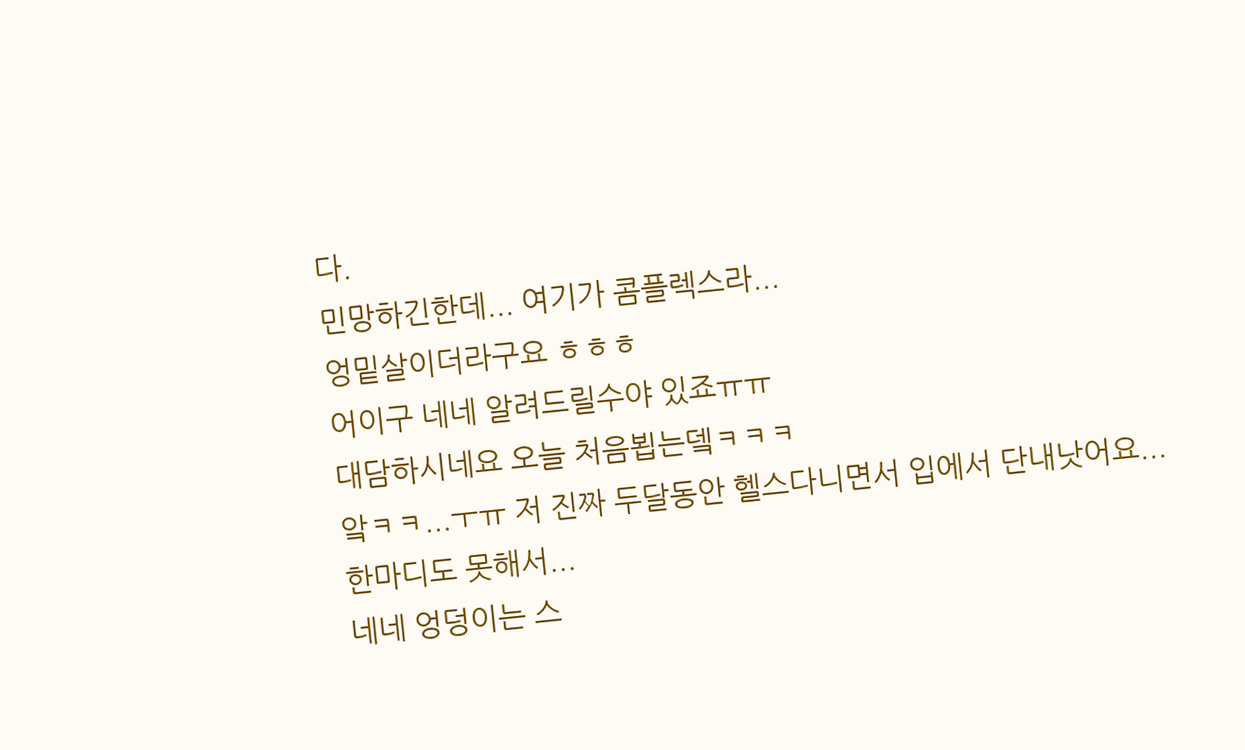다.
민망하긴한데... 여기가 콤플렉스라...
엉밑살이더라구요 ㅎㅎㅎ
어이구 네네 알려드릴수야 있죠ㅠㅠ
대담하시네요 오늘 처음뵙는뎈ㅋㅋㅋ
앜ㅋㅋ...ㅜㅠ 저 진짜 두달동안 헬스다니면서 입에서 단내낫어요...
한마디도 못해서...
네네 엉덩이는 스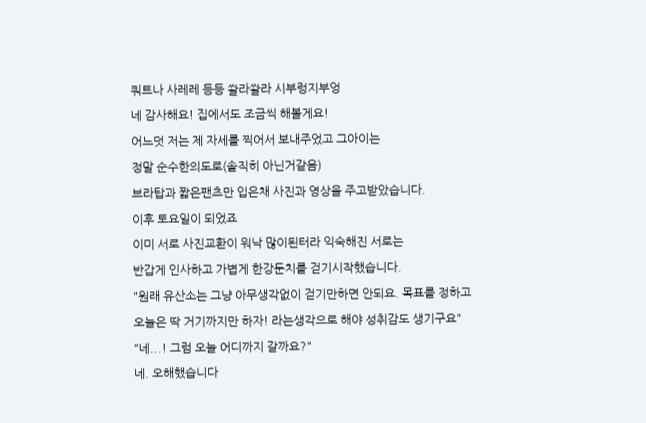쿼트나 사레레 등등 쏼라쏼라 시부렁지부엉
네 감사해요! 집에서도 조금씩 해볼게요!
어느덧 저는 제 자세를 찍어서 보내주었고 그아이는
정말 순수한의도로(솔직히 아닌거같음)
브라탑과 짧은팬츠만 입은채 사진과 영상을 주고받았습니다.
이후 토요일이 되었죠
이미 서로 사진교환이 워낙 많이된터라 익숙해진 서로는
반갑게 인사하고 가볍게 한강둔치를 걷기시작했습니다.
"원래 유산소는 그냥 아무생각없이 걷기만하면 안되요. 목표를 정하고
오늘은 딱 거기까지만 하자! 라는생각으로 해야 성취감도 생기구요"
"네...! 그럼 오늘 어디까지 갈까요?"
네. 오해했습니다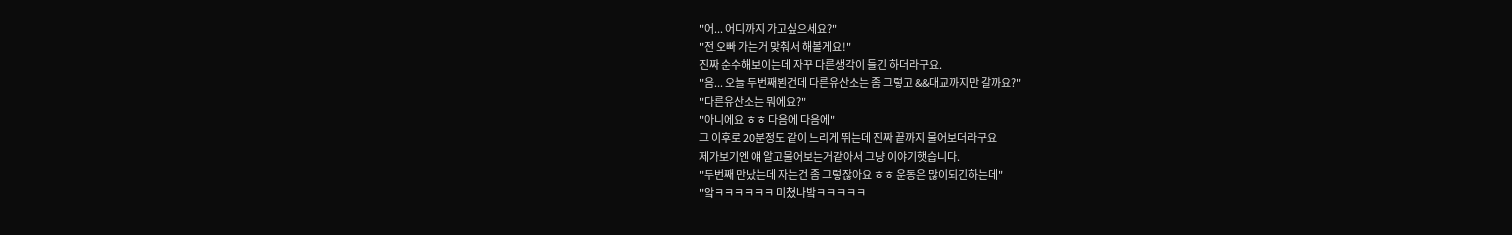"어... 어디까지 가고싶으세요?"
"전 오빠 가는거 맞춰서 해볼게요!"
진짜 순수해보이는데 자꾸 다른생각이 들긴 하더라구요.
"음... 오늘 두번째뵌건데 다른유산소는 좀 그렇고 &&대교까지만 갈까요?"
"다른유산소는 뭐에요?"
"아니에요 ㅎㅎ 다음에 다음에"
그 이후로 20분정도 같이 느리게 뛰는데 진짜 끝까지 물어보더라구요
제가보기엔 얘 알고물어보는거같아서 그냥 이야기햇습니다.
"두번째 만났는데 자는건 좀 그렇잖아요 ㅎㅎ 운동은 많이되긴하는데"
"앜ㅋㅋㅋㅋㅋㅋ 미쳤나밬ㅋㅋㅋㅋㅋ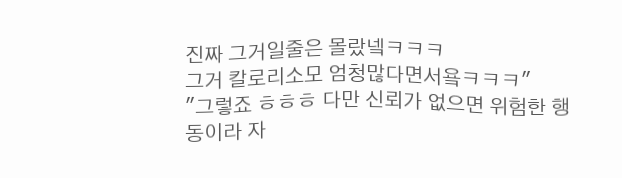진짜 그거일줄은 몰랐넼ㅋㅋㅋ
그거 칼로리소모 엄청많다면서욬ㅋㅋㅋ"
"그렇죠 ㅎㅎㅎ 다만 신뢰가 없으면 위험한 행동이라 자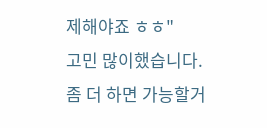제해야죠 ㅎㅎ"
고민 많이했습니다.
좀 더 하면 가능할거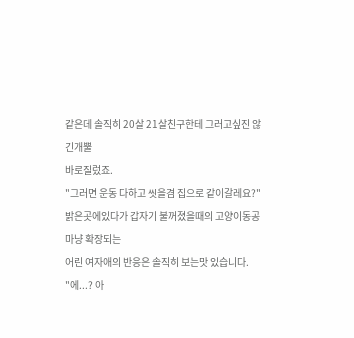같은데 솔직히 20살 21살친구한테 그러고싶진 않긴개뿔
바로질렀죠.
"그러면 운동 다하고 씻을겸 집으로 같이갈레요?"
밝은곳에있다가 갑자기 불꺼졌을때의 고양이동공마냥 확장되는
어린 여자애의 반응은 솔직히 보는맛 있습니다.
"에...? 아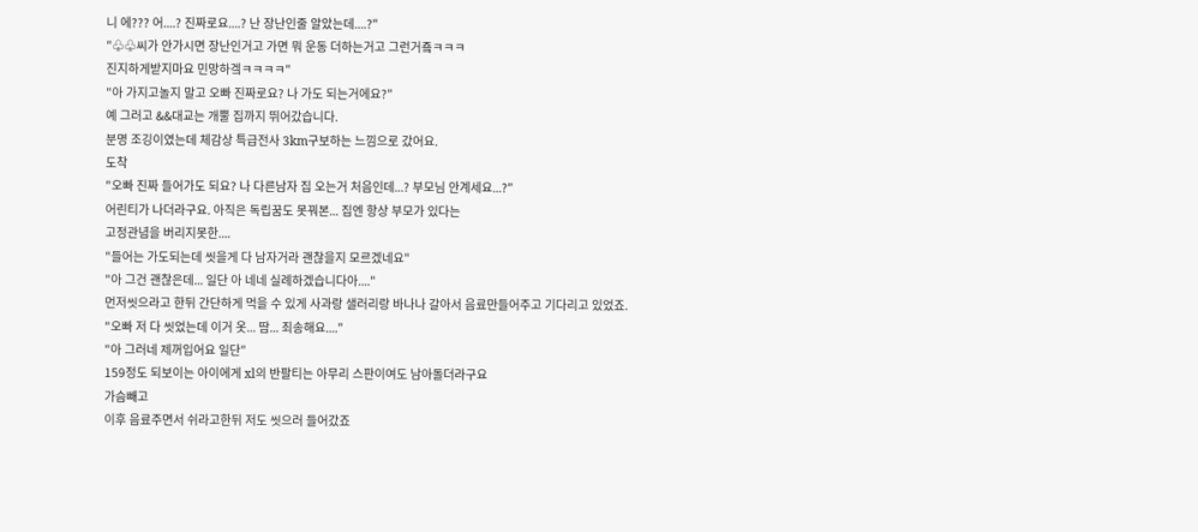니 에??? 어....? 진짜로요....? 난 장난인줄 알았는데....?"
"♧♧씨가 안가시면 장난인거고 가면 뭐 운동 더하는거고 그런거죸ㅋㅋㅋ
진지하게받지마요 민망하겤ㅋㅋㅋㅋ"
"아 가지고놀지 말고 오빠 진짜로요? 나 가도 되는거에요?"
예 그러고 &&대교는 개뿔 집까지 뛰어갔습니다.
분명 조깅이였는데 체감상 특급전사 3km구보하는 느낌으로 갔어요.
도착
"오빠 진짜 들어가도 되요? 나 다른남자 집 오는거 처음인데...? 부모님 안계세요...?"
어린티가 나더라구요. 아직은 독립꿈도 못꿔본... 집엔 항상 부모가 있다는
고정관념을 버리지못한....
"들어는 가도되는데 씻을게 다 남자거라 괜찮을지 모르겠네요"
"아 그건 괜찮은데... 일단 아 네네 실례하겠습니다아...."
먼저씻으라고 한뒤 간단하게 먹을 수 있게 사과랑 샐러리랑 바나나 갈아서 음료만들어주고 기다리고 있었죠.
"오빠 저 다 씻었는데 이거 옷... 땀... 죄송해요...."
"아 그러네 제꺼입어요 일단"
159정도 되보이는 아이에게 xl의 반팔티는 아무리 스판이여도 남아돌더라구요
가슴빼고
이후 음료주면서 쉬라고한뒤 저도 씻으러 들어갔죠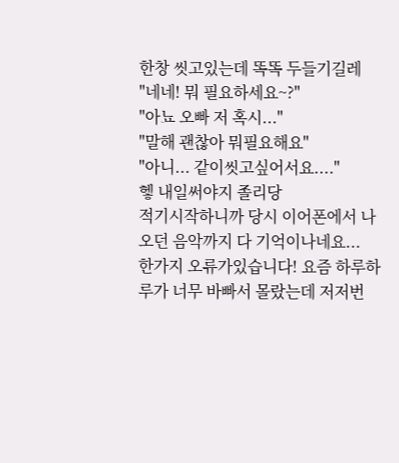한창 씻고있는데 똑똑 두들기길레
"네네! 뭐 필요하세요~?"
"아뇨 오빠 저 혹시..."
"말해 괜찮아 뭐필요해요"
"아니... 같이씻고싶어서요...."
헿 내일써야지 졸리당
적기시작하니까 당시 이어폰에서 나오던 음악까지 다 기억이나네요...
한가지 오류가있습니다! 요즘 하루하루가 너무 바빠서 몰랐는데 저저번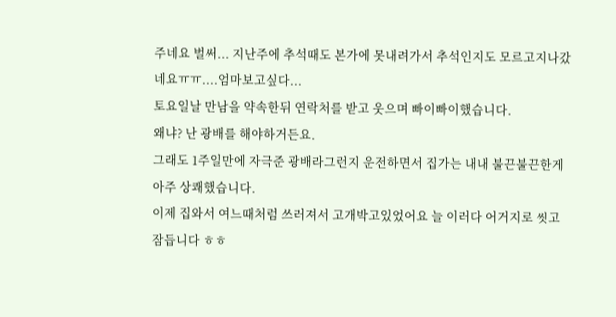주네요 벌써... 지난주에 추석때도 본가에 못내려가서 추석인지도 모르고지나갔네요ㅠㅠ....엄마보고싶다...
토요일날 만남을 약속한뒤 연락처를 받고 웃으며 빠이빠이했습니다.
왜냐? 난 광배를 해야하거든요.
그래도 1주일만에 자극준 광배라그런지 운전하면서 집가는 내내 불끈불끈한게 아주 상쾌했습니다.
이제 집와서 여느때처럼 쓰러져서 고개박고있었어요 늘 이러다 어거지로 씻고 잠듭니다 ㅎㅎ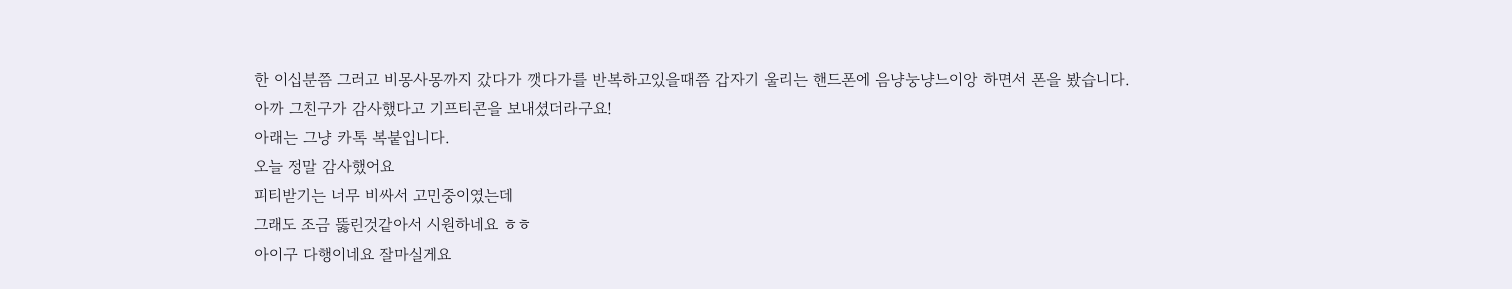한 이십분쯤 그러고 비몽사몽까지 갔다가 깻다가를 반복하고있을때쯤 갑자기 울리는 핸드폰에 음냥눙냥느이앙 하면서 폰을 봤습니다.
아까 그친구가 감사했다고 기프티콘을 보내셨더라구요!
아래는 그냥 카톡 복붙입니다.
오늘 정말 감사했어요
피티받기는 너무 비싸서 고민중이였는데
그래도 조금 뚫린것같아서 시원하네요 ㅎㅎ
아이구 다행이네요 잘마실게요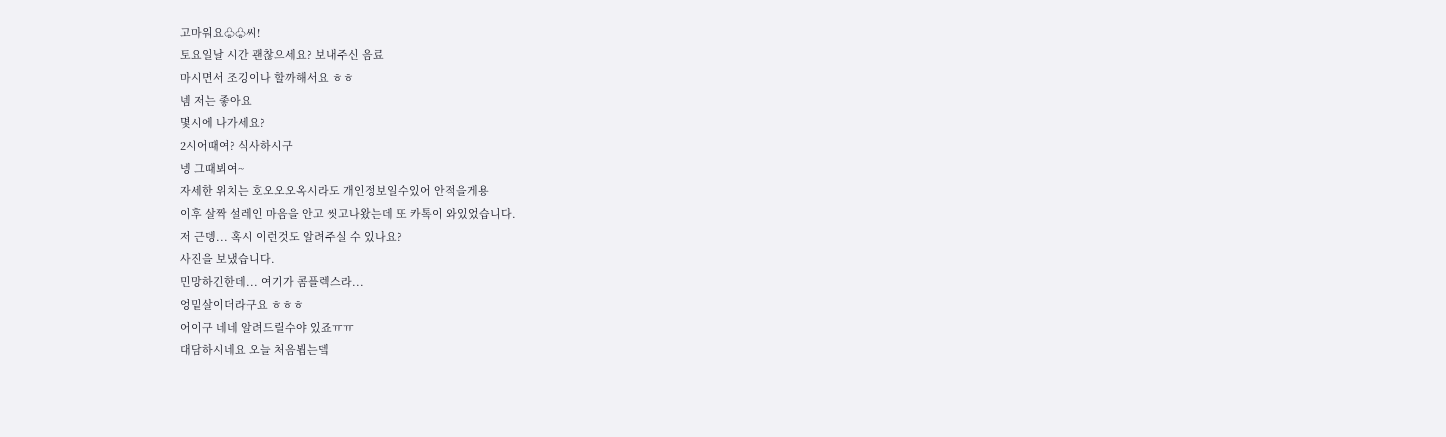고마워요♧♧씨!
토요일날 시간 괜찮으세요? 보내주신 음료
마시면서 조깅이나 할까해서요 ㅎㅎ
넴 저는 좋아요
몇시에 나가세요?
2시어때여? 식사하시구
넹 그때뵈여~
자세한 위치는 호오오오옥시라도 개인정보일수있어 안적을게용
이후 살짝 설레인 마음을 안고 씻고나왔는데 또 카톡이 와있었습니다.
저 근뎅... 혹시 이런것도 알려주실 수 있나요?
사진을 보냈습니다.
민망하긴한데... 여기가 콤플렉스라...
엉밑살이더라구요 ㅎㅎㅎ
어이구 네네 알려드릴수야 있죠ㅠㅠ
대담하시네요 오늘 처음뵙는뎈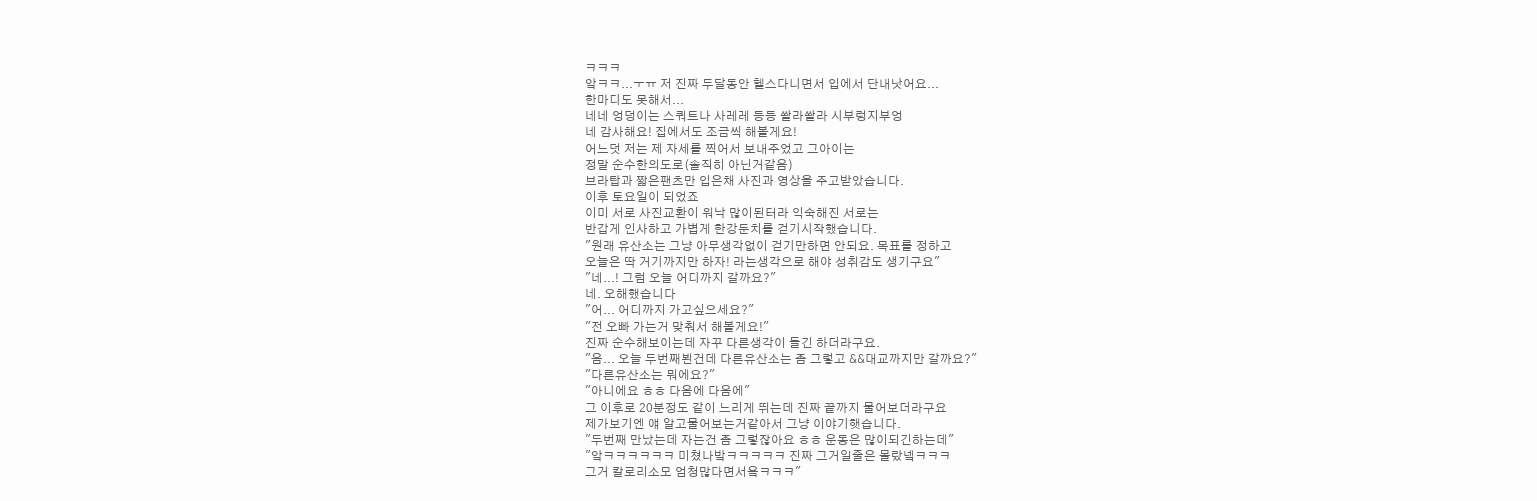ㅋㅋㅋ
앜ㅋㅋ...ㅜㅠ 저 진짜 두달동안 헬스다니면서 입에서 단내낫어요...
한마디도 못해서...
네네 엉덩이는 스쿼트나 사레레 등등 쏼라쏼라 시부렁지부엉
네 감사해요! 집에서도 조금씩 해볼게요!
어느덧 저는 제 자세를 찍어서 보내주었고 그아이는
정말 순수한의도로(솔직히 아닌거같음)
브라탑과 짧은팬츠만 입은채 사진과 영상을 주고받았습니다.
이후 토요일이 되었죠
이미 서로 사진교환이 워낙 많이된터라 익숙해진 서로는
반갑게 인사하고 가볍게 한강둔치를 걷기시작했습니다.
"원래 유산소는 그냥 아무생각없이 걷기만하면 안되요. 목표를 정하고
오늘은 딱 거기까지만 하자! 라는생각으로 해야 성취감도 생기구요"
"네...! 그럼 오늘 어디까지 갈까요?"
네. 오해했습니다
"어... 어디까지 가고싶으세요?"
"전 오빠 가는거 맞춰서 해볼게요!"
진짜 순수해보이는데 자꾸 다른생각이 들긴 하더라구요.
"음... 오늘 두번째뵌건데 다른유산소는 좀 그렇고 &&대교까지만 갈까요?"
"다른유산소는 뭐에요?"
"아니에요 ㅎㅎ 다음에 다음에"
그 이후로 20분정도 같이 느리게 뛰는데 진짜 끝까지 물어보더라구요
제가보기엔 얘 알고물어보는거같아서 그냥 이야기햇습니다.
"두번째 만났는데 자는건 좀 그렇잖아요 ㅎㅎ 운동은 많이되긴하는데"
"앜ㅋㅋㅋㅋㅋㅋ 미쳤나밬ㅋㅋㅋㅋㅋ 진짜 그거일줄은 몰랐넼ㅋㅋㅋ
그거 칼로리소모 엄청많다면서욬ㅋㅋㅋ"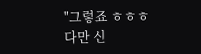"그렇죠 ㅎㅎㅎ 다만 신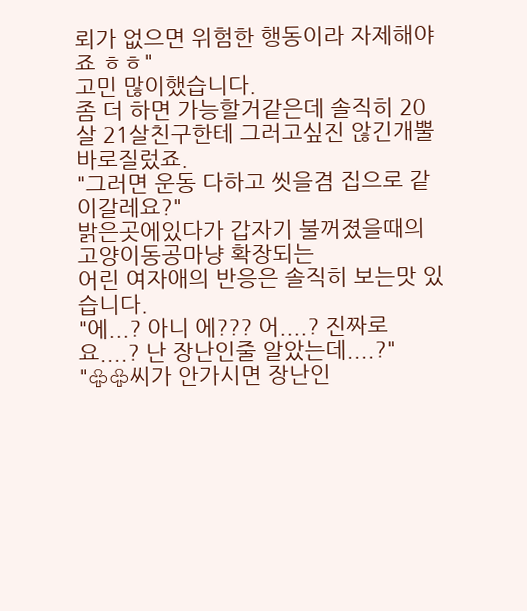뢰가 없으면 위험한 행동이라 자제해야죠 ㅎㅎ"
고민 많이했습니다.
좀 더 하면 가능할거같은데 솔직히 20살 21살친구한테 그러고싶진 않긴개뿔
바로질렀죠.
"그러면 운동 다하고 씻을겸 집으로 같이갈레요?"
밝은곳에있다가 갑자기 불꺼졌을때의 고양이동공마냥 확장되는
어린 여자애의 반응은 솔직히 보는맛 있습니다.
"에...? 아니 에??? 어....? 진짜로요....? 난 장난인줄 알았는데....?"
"♧♧씨가 안가시면 장난인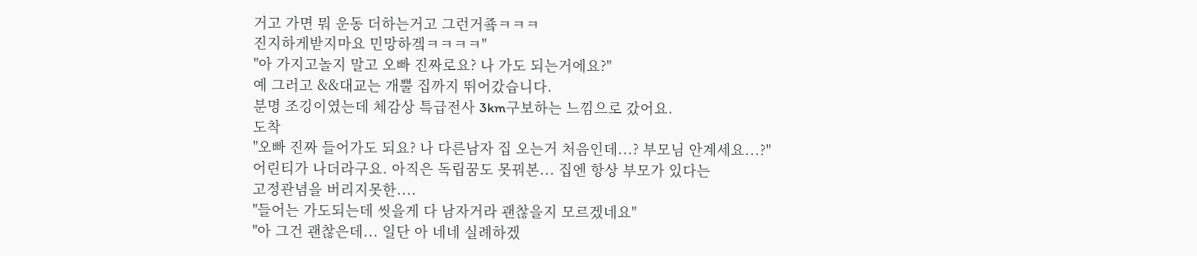거고 가면 뭐 운동 더하는거고 그런거죸ㅋㅋㅋ
진지하게받지마요 민망하겤ㅋㅋㅋㅋ"
"아 가지고놀지 말고 오빠 진짜로요? 나 가도 되는거에요?"
예 그러고 &&대교는 개뿔 집까지 뛰어갔습니다.
분명 조깅이였는데 체감상 특급전사 3km구보하는 느낌으로 갔어요.
도착
"오빠 진짜 들어가도 되요? 나 다른남자 집 오는거 처음인데...? 부모님 안계세요...?"
어린티가 나더라구요. 아직은 독립꿈도 못꿔본... 집엔 항상 부모가 있다는
고정관념을 버리지못한....
"들어는 가도되는데 씻을게 다 남자거라 괜찮을지 모르겠네요"
"아 그건 괜찮은데... 일단 아 네네 실례하겠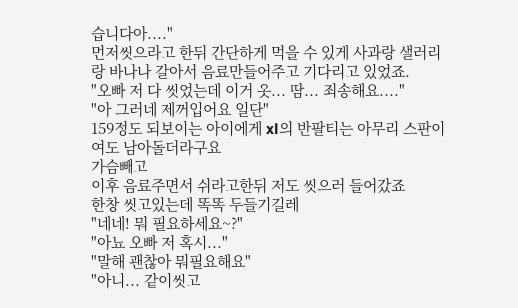습니다아...."
먼저씻으라고 한뒤 간단하게 먹을 수 있게 사과랑 샐러리랑 바나나 갈아서 음료만들어주고 기다리고 있었죠.
"오빠 저 다 씻었는데 이거 옷... 땀... 죄송해요...."
"아 그러네 제꺼입어요 일단"
159정도 되보이는 아이에게 xl의 반팔티는 아무리 스판이여도 남아돌더라구요
가슴빼고
이후 음료주면서 쉬라고한뒤 저도 씻으러 들어갔죠
한창 씻고있는데 똑똑 두들기길레
"네네! 뭐 필요하세요~?"
"아뇨 오빠 저 혹시..."
"말해 괜찮아 뭐필요해요"
"아니... 같이씻고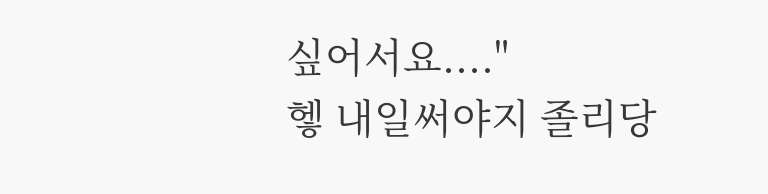싶어서요...."
헿 내일써야지 졸리당